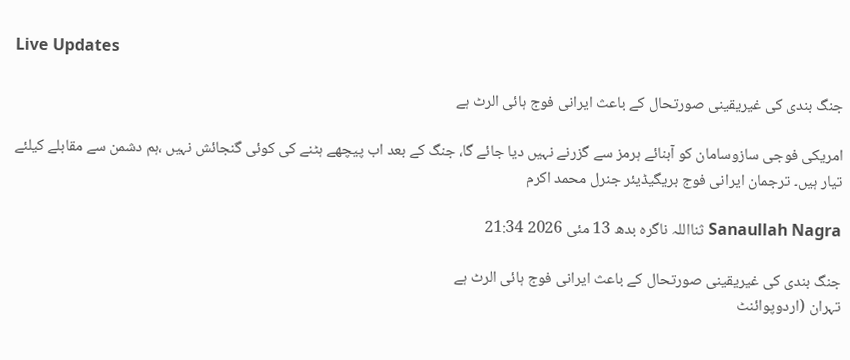Live Updates

جنگ بندی کی غیریقینی صورتحال کے باعث ایرانی فوج ہائی الرٹ ہے

امریکی فوجی سازوسامان کو آبنائے ہرمز سے گزرنے نہیں دیا جائے گا، جنگ کے بعد اب پیچھے ہٹنے کی کوئی گنجائش نہیں ،ہم دشمن سے مقابلے کیلئے تیار ہیں۔ ترجمان ایرانی فوج بریگیڈیئر جنرل محمد اکرم

Sanaullah Nagra ثنااللہ ناگرہ بدھ 13 مئی 2026 21:34

جنگ بندی کی غیریقینی صورتحال کے باعث ایرانی فوج ہائی الرٹ ہے
تہران (اردوپوائنٹ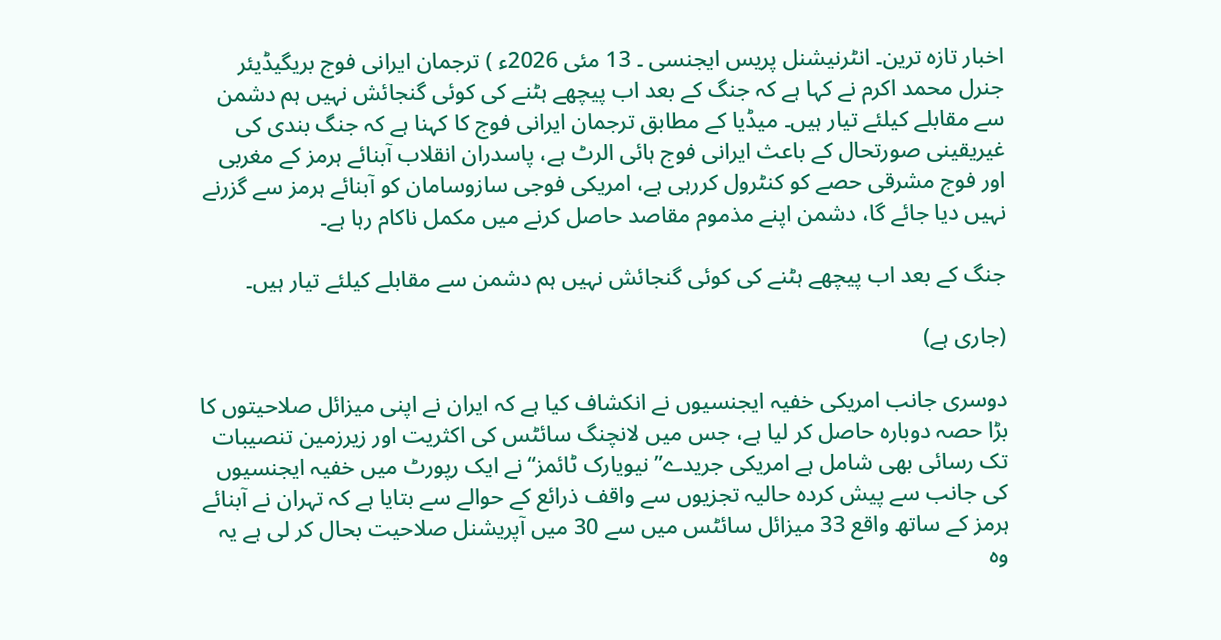اخبار تازہ ترین۔ انٹرنیشنل پریس ایجنسی ۔ 13 مئی 2026ء ) ترجمان ایرانی فوج بریگیڈیئر جنرل محمد اکرم نے کہا ہے کہ جنگ کے بعد اب پیچھے ہٹنے کی کوئی گنجائش نہیں ہم دشمن سے مقابلے کیلئے تیار ہیں۔ میڈیا کے مطابق ترجمان ایرانی فوج کا کہنا ہے کہ جنگ بندی کی غیریقینی صورتحال کے باعث ایرانی فوج ہائی الرٹ ہے، پاسدران انقلاب آبنائے ہرمز کے مغربی اور فوج مشرقی حصے کو کنٹرول کررہی ہے، امریکی فوجی سازوسامان کو آبنائے ہرمز سے گزرنے نہیں دیا جائے گا، دشمن اپنے مذموم مقاصد حاصل کرنے میں مکمل ناکام رہا ہے۔

جنگ کے بعد اب پیچھے ہٹنے کی کوئی گنجائش نہیں ہم دشمن سے مقابلے کیلئے تیار ہیں۔

(جاری ہے)

دوسری جانب امریکی خفیہ ایجنسیوں نے انکشاف کیا ہے کہ ایران نے اپنی میزائل صلاحیتوں کا بڑا حصہ دوبارہ حاصل کر لیا ہے، جس میں لانچنگ سائٹس کی اکثریت اور زیرزمین تنصیبات تک رسائی بھی شامل ہے امریکی جریدے”نیویارک ٹائمز“نے ایک رپورٹ میں خفیہ ایجنسیوں کی جانب سے پیش کردہ حالیہ تجزیوں سے واقف ذرائع کے حوالے سے بتایا ہے کہ تہران نے آبنائے ہرمز کے ساتھ واقع 33 میزائل سائٹس میں سے 30 میں آپریشنل صلاحیت بحال کر لی ہے یہ وہ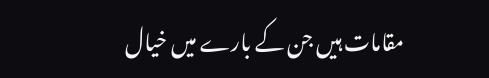مقامات ہیں جن کے بارے میں خیال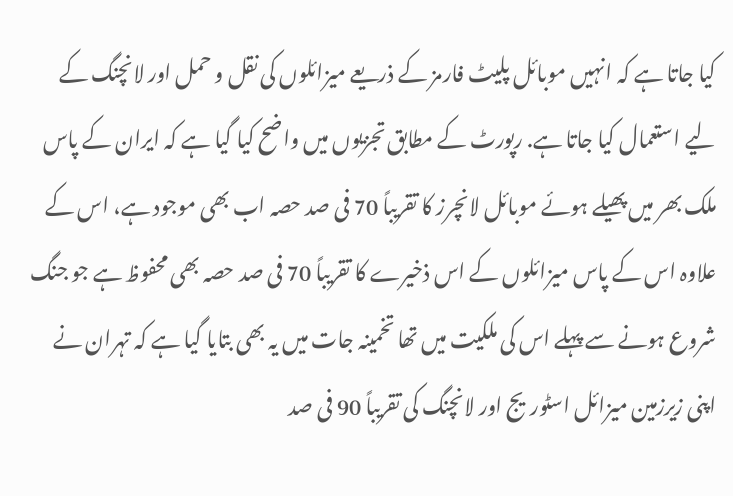کیا جاتا ہے کہ انہیں موبائل پلیٹ فارمز کے ذریعے میزائلوں کی نقل و حمل اور لانچنگ کے لیے استعمال کیا جاتا ہے. رپورٹ کے مطابق تجزیوں میں واضح کیا گیا ہے کہ ایران کے پاس ملک بھر میں پھیلے ہوئے موبائل لانچرز کا تقریباً 70 فی صد حصہ اب بھی موجود ہے، اس کے علاوہ اس کے پاس میزائلوں کے اس ذخیرے کا تقریباً 70 فی صد حصہ بھی محفوظ ہے جو جنگ شروع ہونے سے پہلے اس کی ملکیت میں تھا تخمینہ جات میں یہ بھی بتایا گیا ہے کہ تہران نے اپنی زیرزمین میزائل اسٹوریج اور لانچنگ کی تقریباً 90 فی صد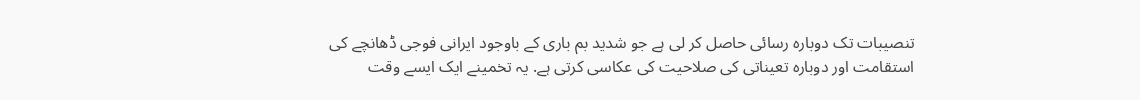تنصیبات تک دوبارہ رسائی حاصل کر لی ہے جو شدید بم باری کے باوجود ایرانی فوجی ڈھانچے کی استقامت اور دوبارہ تعیناتی کی صلاحیت کی عکاسی کرتی ہے. یہ تخمینے ایک ایسے وقت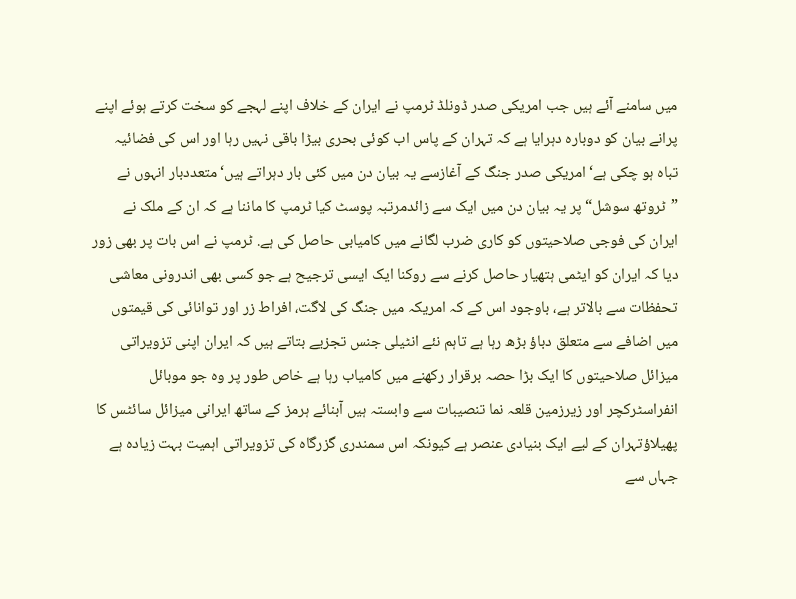میں سامنے آئے ہیں جب امریکی صدر ڈونلڈ ٹرمپ نے ایران کے خلاف اپنے لہجے کو سخت کرتے ہوئے اپنے پرانے بیان کو دوبارہ دہرایا ہے کہ تہران کے پاس اب کوئی بحری بیڑا باقی نہیں رہا اور اس کی فضائیہ تباہ ہو چکی ہے‘امریکی صدر جنگ کے آغازسے یہ بیان دن میں کئی بار دہراتے ہیں‘متعددبار انہوں نے ”ٹروتھ سوشل“پر یہ بیان دن میں ایک سے زائدمرتبہ پوسٹ کیا ٹرمپ کا ماننا ہے کہ ان کے ملک نے ایران کی فوجی صلاحیتوں کو کاری ضرب لگانے میں کامیابی حاصل کی ہے. ٹرمپ نے اس بات پر بھی زور دیا کہ ایران کو ایٹمی ہتھیار حاصل کرنے سے روکنا ایک ایسی ترجیح ہے جو کسی بھی اندرونی معاشی تحفظات سے بالاتر ہے، باوجود اس کے کہ امریکہ میں جنگ کی لاگت، افراط زر اور توانائی کی قیمتوں میں اضافے سے متعلق دباؤ بڑھ رہا ہے تاہم نئے انٹیلی جنس تجزیے بتاتے ہیں کہ ایران اپنی تزویراتی میزائل صلاحیتوں کا ایک بڑا حصہ برقرار رکھنے میں کامیاب رہا ہے خاص طور پر وہ جو موبائل انفراسٹرکچر اور زیرزمین قلعہ نما تنصیبات سے وابستہ ہیں آبنائے ہرمز کے ساتھ ایرانی میزائل سائٹس کا پھیلاؤتہران کے لیے ایک بنیادی عنصر ہے کیونکہ اس سمندری گزرگاہ کی تزویراتی اہمیت بہت زیادہ ہے جہاں سے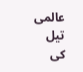عالمی تیل کی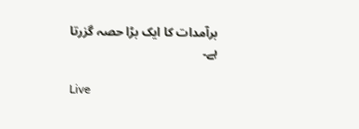برآمدات کا ایک بڑا حصہ گزرتا ہے۔

Live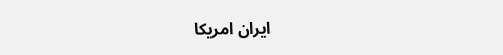ایران امریکا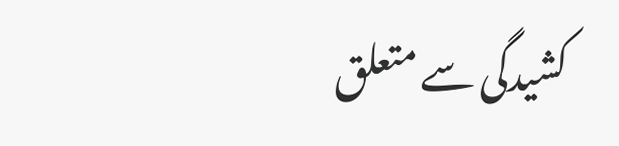کشیدگی سے متعلق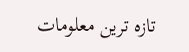تازہ ترین معلومات